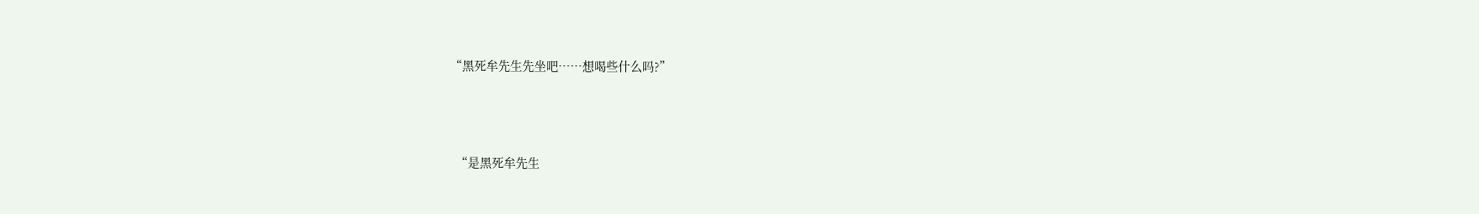“黑死牟先生先坐吧……想喝些什么吗?”



  “是黑死牟先生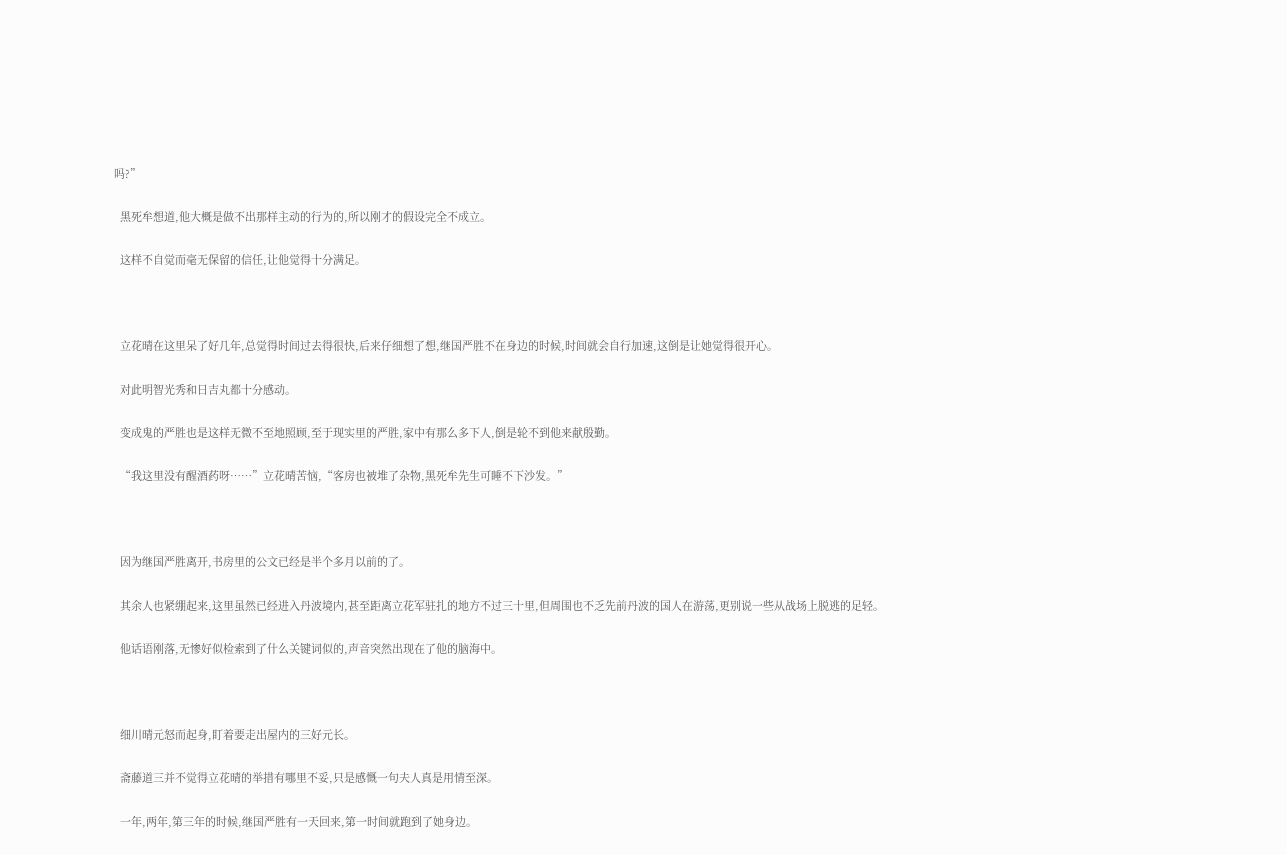吗?”

  黑死牟想道,他大概是做不出那样主动的行为的,所以刚才的假设完全不成立。

  这样不自觉而毫无保留的信任,让他觉得十分满足。



  立花晴在这里呆了好几年,总觉得时间过去得很快,后来仔细想了想,继国严胜不在身边的时候,时间就会自行加速,这倒是让她觉得很开心。

  对此明智光秀和日吉丸都十分感动。

  变成鬼的严胜也是这样无微不至地照顾,至于现实里的严胜,家中有那么多下人,倒是轮不到他来献殷勤。

  “我这里没有醒酒药呀……”立花晴苦恼,“客房也被堆了杂物,黑死牟先生可睡不下沙发。”



  因为继国严胜离开,书房里的公文已经是半个多月以前的了。

  其余人也紧绷起来,这里虽然已经进入丹波境内,甚至距离立花军驻扎的地方不过三十里,但周围也不乏先前丹波的国人在游荡,更别说一些从战场上脱逃的足轻。

  他话语刚落,无惨好似检索到了什么关键词似的,声音突然出现在了他的脑海中。



  细川晴元怒而起身,盯着要走出屋内的三好元长。

  斋藤道三并不觉得立花晴的举措有哪里不妥,只是感慨一句夫人真是用情至深。

  一年,两年,第三年的时候,继国严胜有一天回来,第一时间就跑到了她身边。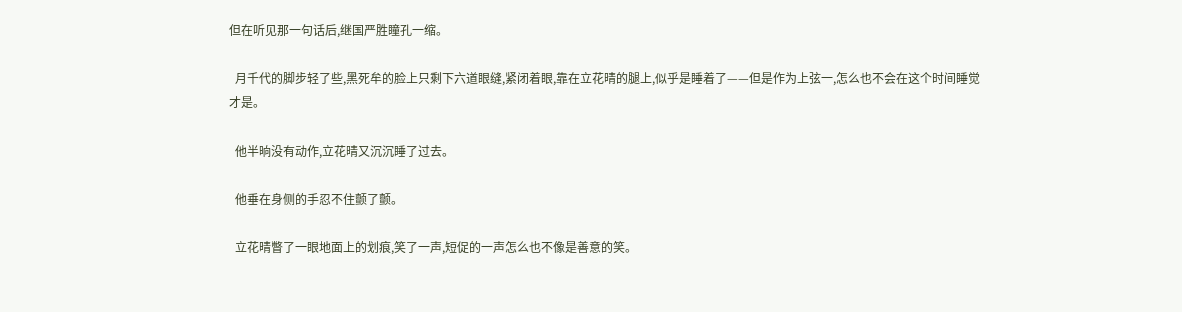但在听见那一句话后,继国严胜瞳孔一缩。

  月千代的脚步轻了些,黑死牟的脸上只剩下六道眼缝,紧闭着眼,靠在立花晴的腿上,似乎是睡着了——但是作为上弦一,怎么也不会在这个时间睡觉才是。

  他半晌没有动作,立花晴又沉沉睡了过去。

  他垂在身侧的手忍不住颤了颤。

  立花晴瞥了一眼地面上的划痕,笑了一声,短促的一声怎么也不像是善意的笑。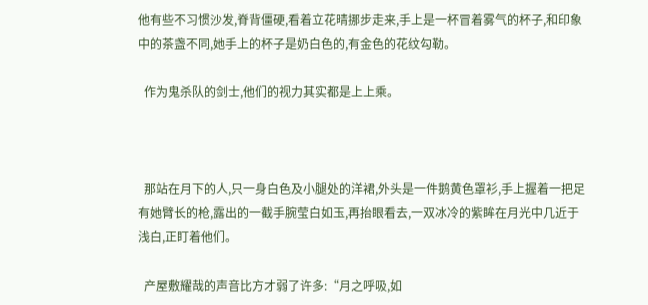他有些不习惯沙发,脊背僵硬,看着立花晴挪步走来,手上是一杯冒着雾气的杯子,和印象中的茶盏不同,她手上的杯子是奶白色的,有金色的花纹勾勒。

  作为鬼杀队的剑士,他们的视力其实都是上上乘。



  那站在月下的人,只一身白色及小腿处的洋裙,外头是一件鹅黄色罩衫,手上握着一把足有她臂长的枪,露出的一截手腕莹白如玉,再抬眼看去,一双冰冷的紫眸在月光中几近于浅白,正盯着他们。

  产屋敷耀哉的声音比方才弱了许多:“月之呼吸,如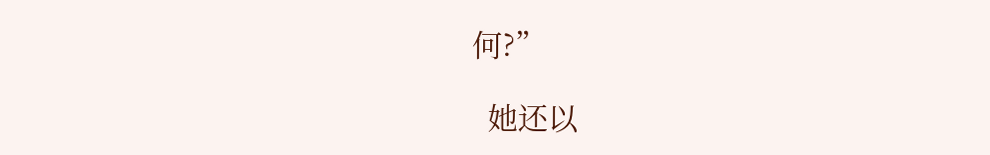何?”

  她还以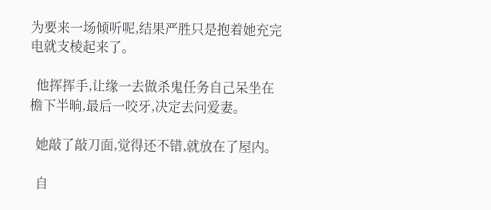为要来一场倾听呢,结果严胜只是抱着她充完电就支棱起来了。

  他挥挥手,让缘一去做杀鬼任务自己呆坐在檐下半晌,最后一咬牙,决定去问爱妻。

  她敲了敲刀面,觉得还不错,就放在了屋内。

  自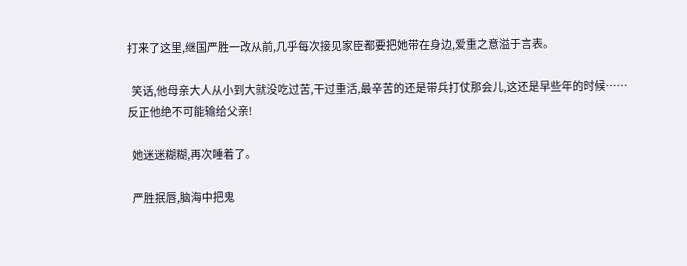打来了这里,继国严胜一改从前,几乎每次接见家臣都要把她带在身边,爱重之意溢于言表。

  笑话,他母亲大人从小到大就没吃过苦,干过重活,最辛苦的还是带兵打仗那会儿,这还是早些年的时候……反正他绝不可能输给父亲!

  她迷迷糊糊,再次睡着了。

  严胜抿唇,脑海中把鬼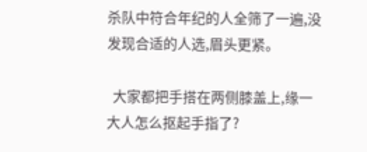杀队中符合年纪的人全筛了一遍,没发现合适的人选,眉头更紧。

  大家都把手搭在两侧膝盖上,缘一大人怎么抠起手指了?